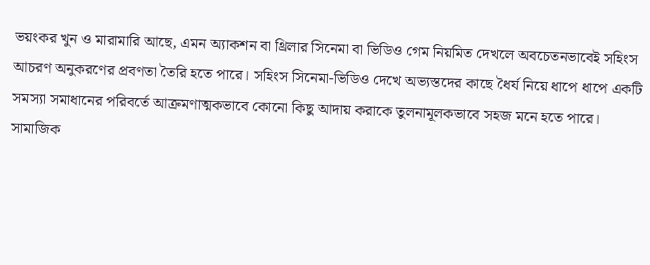ভয়ংকর খুন ও মারামারি আছে, এমন অ্যাকশন বা থ্রিলার সিনেমা বা ভিডিও গেম নিয়মিত দেখলে অবচেতনভাবেই সহিংস আচরণ অনুকরণের প্রবণতা তৈরি হতে পারে। সহিংস সিনেমা-ভিডিও দেখে অভ্যস্তদের কাছে ধৈর্য নিয়ে ধাপে ধাপে একটি সমস্যা সমাধানের পরিবর্তে আক্রমণাত্মকভাবে কোনো কিছু আদায় করাকে তুলনামূলকভাবে সহজ মনে হতে পারে। সামাজিক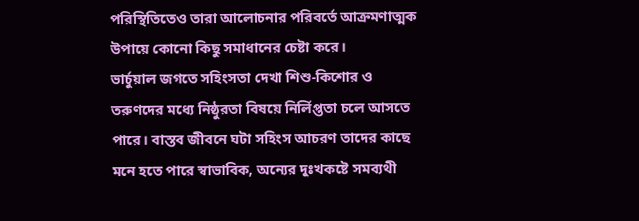পরিস্থিতিতেও তারা আলোচনার পরিবর্তে আক্রমণাত্মক উপায়ে কোনো কিছু সমাধানের চেষ্টা করে।
ভার্চুয়াল জগতে সহিংসতা দেখা শিশু-কিশোর ও তরুণদের মধ্যে নিষ্ঠুরতা বিষয়ে নির্লিপ্ততা চলে আসতে পারে। বাস্তব জীবনে ঘটা সহিংস আচরণ তাদের কাছে মনে হতে পারে স্বাভাবিক, অন্যের দুঃখকষ্টে সমব্যথী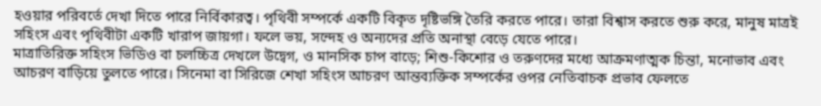হওয়ার পরিবর্তে দেখা দিতে পারে নির্বিকারত্ব। পৃথিবী সম্পর্কে একটি বিকৃত দৃষ্টিভঙ্গি তৈরি করতে পারে। তারা বিশ্বাস করতে শুরু করে, মানুষ মাত্রই সহিংস এবং পৃথিবীটা একটি খারাপ জায়গা। ফলে ভয়, সন্দেহ ও অন্যদের প্রতি অনাস্থা বেড়ে যেতে পারে।
মাত্রাতিরিক্ত সহিংস ভিডিও বা চলচ্চিত্র দেখলে উদ্বেগ, ও মানসিক চাপ বাড়ে; শিশু-কিশোর ও তরুণদের মধ্যে আক্রমণাত্মক চিন্তা, মনোভাব এবং আচরণ বাড়িয়ে তুলতে পারে। সিনেমা বা সিরিজে শেখা সহিংস আচরণ আন্তব্যক্তিক সম্পর্কের ওপর নেতিবাচক প্রভাব ফেলতে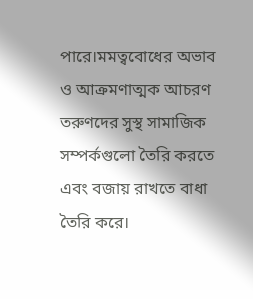পারে।মমত্ববোধের অভাব ও আক্রমণাত্মক আচরণ তরুণদের সুস্থ সামাজিক সম্পর্কগুলো তৈরি করতে এবং বজায় রাখতে বাধা তৈরি করে।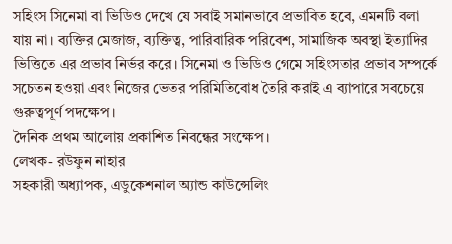সহিংস সিনেমা বা ভিডিও দেখে যে সবাই সমানভাবে প্রভাবিত হবে, এমনটি বলা যায় না। ব্যক্তির মেজাজ, ব্যক্তিত্ব, পারিবারিক পরিবেশ, সামাজিক অবস্থা ইত্যাদির ভিত্তিতে এর প্রভাব নির্ভর করে। সিনেমা ও ভিডিও গেমে সহিংসতার প্রভাব সম্পর্কে সচেতন হওয়া এবং নিজের ভেতর পরিমিতিবোধ তৈরি করাই এ ব্যাপারে সবচেয়ে গুরুত্বপূর্ণ পদক্ষেপ।
দৈনিক প্রথম আলোয় প্রকাশিত নিবন্ধের সংক্ষেপ।
লেখক- রউফুন নাহার
সহকারী অধ্যাপক, এডুকেশনাল অ্যান্ড কাউন্সেলিং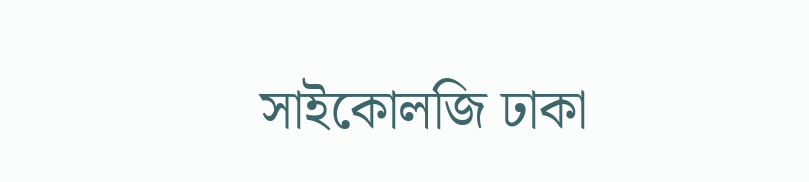সাইকোলজি ঢাকা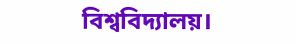বিশ্ববিদ্যালয়।